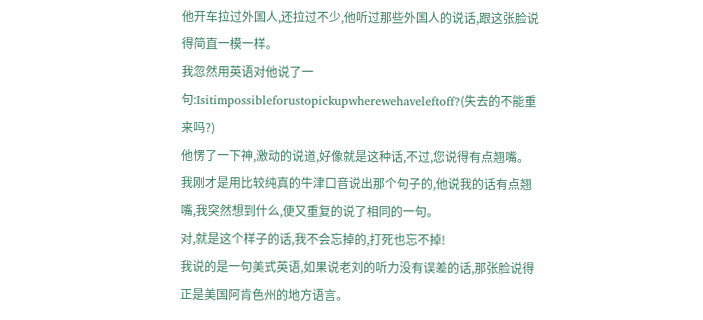他开车拉过外国人,还拉过不少,他听过那些外国人的说话,跟这张脸说得简直一模一样。
我忽然用英语对他说了一句:Isitimpossibleforustopickupwherewehaveleftoff?(失去的不能重来吗?)
他愣了一下神,激动的说道,好像就是这种话,不过,您说得有点翘嘴。
我刚才是用比较纯真的牛津口音说出那个句子的,他说我的话有点翘嘴,我突然想到什么,便又重复的说了相同的一句。
对,就是这个样子的话,我不会忘掉的,打死也忘不掉!
我说的是一句美式英语,如果说老刘的听力没有误差的话,那张脸说得正是美国阿肯色州的地方语言。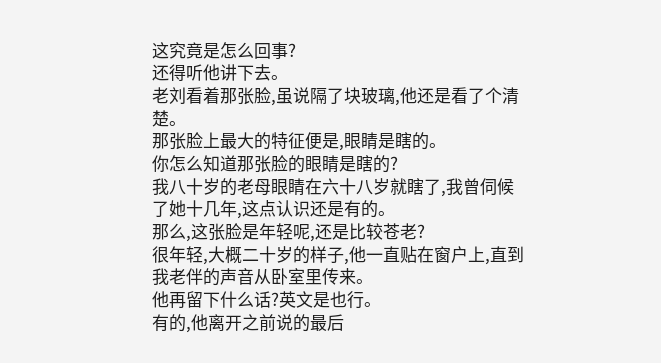这究竟是怎么回事?
还得听他讲下去。
老刘看着那张脸,虽说隔了块玻璃,他还是看了个清楚。
那张脸上最大的特征便是,眼睛是瞎的。
你怎么知道那张脸的眼睛是瞎的?
我八十岁的老母眼睛在六十八岁就瞎了,我曾伺候了她十几年,这点认识还是有的。
那么,这张脸是年轻呢,还是比较苍老?
很年轻,大概二十岁的样子,他一直贴在窗户上,直到我老伴的声音从卧室里传来。
他再留下什么话?英文是也行。
有的,他离开之前说的最后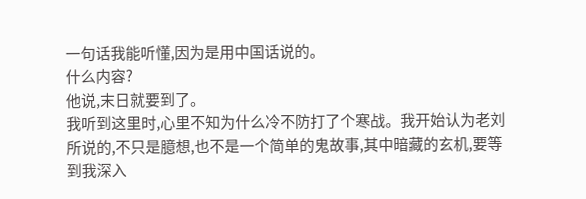一句话我能听懂,因为是用中国话说的。
什么内容?
他说,末日就要到了。
我听到这里时,心里不知为什么冷不防打了个寒战。我开始认为老刘所说的,不只是臆想,也不是一个简单的鬼故事,其中暗藏的玄机,要等到我深入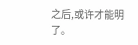之后,或许才能明了。